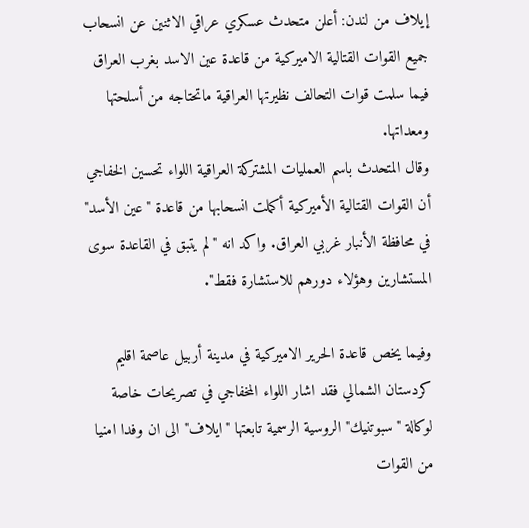إيلاف من لندن: أعلن متحدث عسكري عراقي الاثنين عن انسحاب جميع القوات القتالية الاميركية من قاعدة عين الاسد بغرب العراق فيما سلمت قوات التحالف نظيرتها العراقية ماتحتاجه من أسلحتها ومعداتها.
وقال المتحدث باسم العمليات المشتركة العراقية اللواء تحسين الخفاجي أن القوات القتالية الأميركية أكملت انسحابها من قاعدة "عين الأسد" في محافظة الأنبار غربي العراق. واكد انه "لم يتبق في القاعدة سوى المستشارين وهؤلاء دورهم للاستشارة فقط".

وفيما يخص قاعدة الحرير الاميركية في مدينة أربيل عاصمة اقليم كردستان الشمالي فقد اشار اللواء المخفاجي في تصريحات خاصة لوكالة "سبوتنيك" الروسية الرسمية تابعتها "ايلاف" الى ان وفدا امنيا من القوات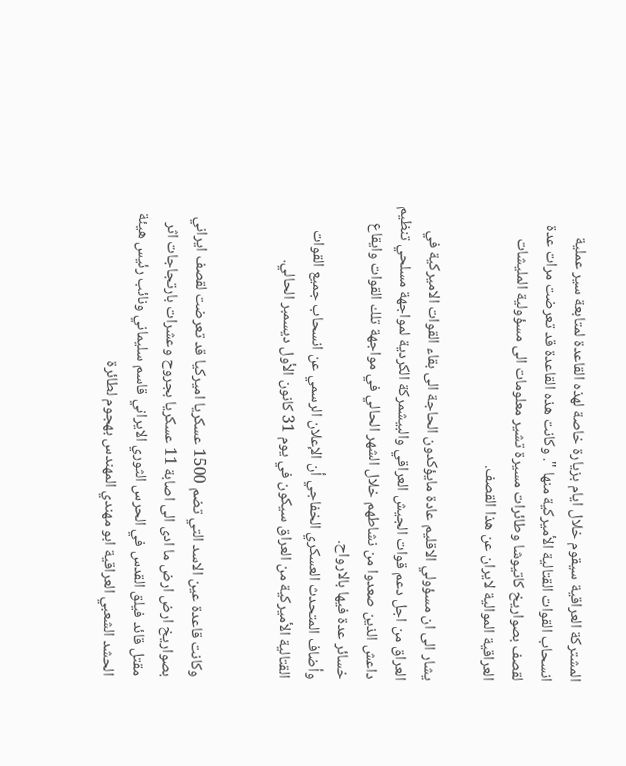المشتركة العراقية سيقوم خلال ايام بزيارة خاصة لهذه القاعدة لمتابعة سير عملية انسحاب القوات القتالية الأميركية منها ". وكانت هذه القاعدة قد تعرضت مرات عدة لقصف بصواريخ كاتيوشا وطائرات مسيرة تشير معلومات الى مسؤولية المليشات العراقية الموالية لايران عن هذا القصف.

يشار الى ان مسؤولي الاقليم عادة مايؤكدون الحاجة الى بقاء القوات الاميركية في العراق من اجل دعم قوات الجيش العراقي والبيشمركة الكردية لمواجهة مسلحي تنظيم داعش الذين صعدوا من نشاطهم خلال الشهر الحالي في مواجهة تلك القوات وايقاع خسائر عدة فيها بالارواح.
وأضاف المتحدث العسكري الخفاجي أن الإعلان الرسمي عن انسحاب جميع القوات القتالية الأميركية من العراق سيكون في يوم 31 كانون الأول ديسمبر الحالي.


وكانت قاعدة عين الاسد التي تضم 1500 عسكريا اميركيا قد تعرضت لقصف ايراني بصواريخ ارض ارض ما ادى الى اصابة 11 عسكريا بجروح وعشرات بارتجاجات اثر مقتل قائد فيلق القدس في الحرس الثوري الايراني قاسم سليماني ونائب رئيس هيئة الحشد الشعبي العراقية ابو مهندي المهندس بهجوم لطائرة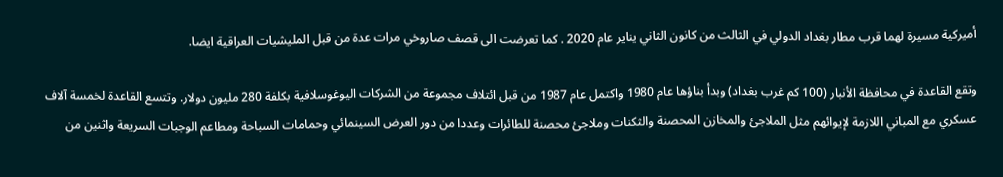أميركية مسيرة لهما قرب مطار بغداد الدولي في الثالث من كانون الثاني يناير عام 2020 . كما تعرضت الى قصف صاروخي مرات عدة من قبل المليشيات العراقية ايضا.

وتقع القاعدة في محافظة الأنبار (100 كم غرب بغداد) وبدأ بناؤها عام 1980 واكتمل عام 1987 من قبل ائتلاف مجموعة من الشركات اليوغوسلافية بكلفة 280 مليون دولار. وتتسع القاعدة لخمسة آلاف عسكري مع المباني اللازمة لإيوائهم مثل الملاجئ والمخازن المحصنة والثكنات وملاجئ محصنة للطائرات وعددا من دور العرض السينمائي وحمامات السباحة ومطاعم الوجبات السريعة واثنين من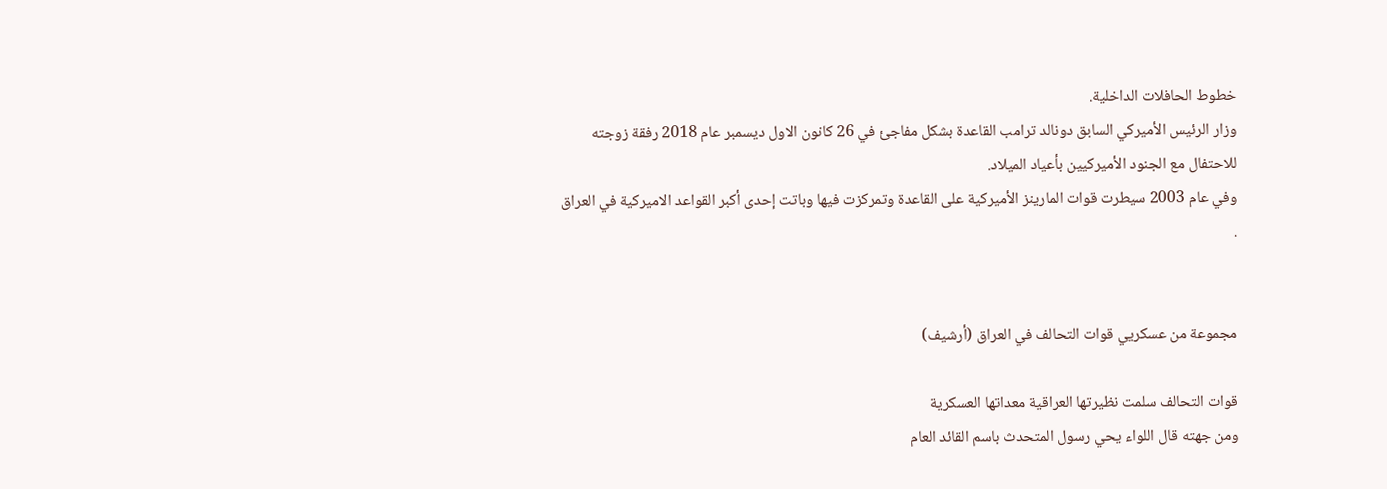خطوط الحافلات الداخلية.
وزار الرئيس الأميركي السابق دونالد ترامب القاعدة بشكل مفاجئ في 26 كانون الاول ديسمبر عام 2018 رفقة زوجته للاحتفال مع الجنود الأميركيين بأعياد الميلاد.
وفي عام 2003 سيطرت قوات المارينز الأميركية على القاعدة وتمركزت فيها وباتت إحدى أكبر القواعد الاميركية في العراق .


مجموعة من عسكريي قوات التحالف في العراق (أرشيف)

قوات التحالف سلمت نظيرتها العراقية معداتها العسكرية
ومن جهته قال اللواء يحي رسول المتحدث باسم القائد العام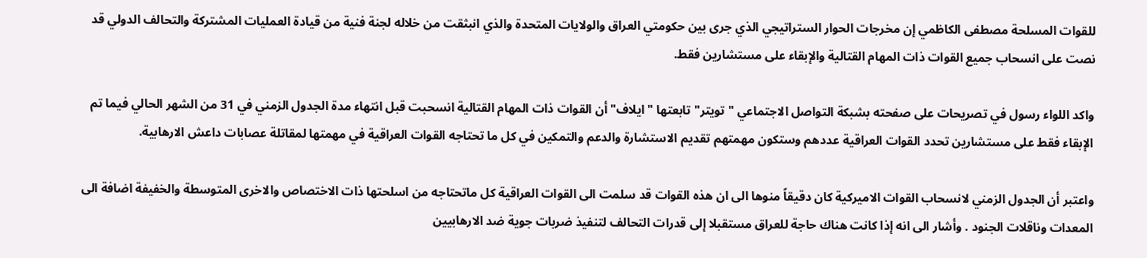للقوات المسلحة مصطفى الكاظمي إن مخرجات الحوار الستراتيجي الذي جرى بين حكومتي العراق والولايات المتحدة والذي انبثقت من خلاله لجنة فنية من قيادة العمليات المشتركة والتحالف الدولي قد نصت على انسحاب جميع القوات ذات المهام القتالية والإبقاء على مستشارين فقط.

واكد اللواء رسول في تصريحات على صفحته بشبكة التواصل الاجتماعي "تويتر" تابعتها "ايلاف" أن القوات ذات المهام القتالية انسحبت قبل انتهاء مدة الجدول الزمني في 31 من الشهر الحالي فيما تم الإبقاء فقط على مستشارين تحدد القوات العراقية عددهم وستكون مهمتهم تقديم الاستشارة والدعم والتمكين في كل ما تحتاجه القوات العراقية في مهمتها لمقاتلة عصابات داعش الارهابية.

واعتبر أن الجدول الزمني لانسحاب القوات الاميركية كان دقيقاً منوها الى ان هذه القوات قد سلمت الى القوات العراقية كل ماتحتاجه من اسلحتها ذات الاختصاص والاخرى المتوسطة والخفيفة اضافة الى المعدات وناقلات الجنود . وأشار الى انه إذا كانت هناك حاجة للعراق مستقبلا إلى قدرات التحالف لتنفيذ ضربات جوية ضد الارهابيين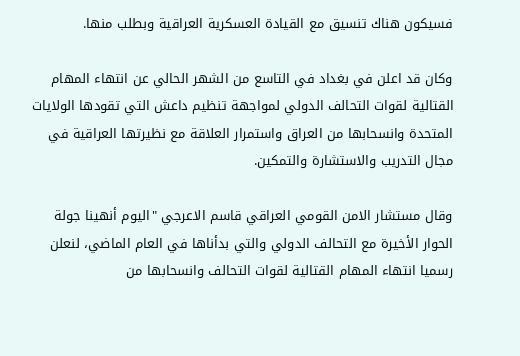فسيكون هناك تنسيق مع القيادة العسكرية العراقية وبطلب منها.

وكان قد اعلن في بغداد في التاسع من الشهر الحالي عن انتهاء المهام القتالية لقوات التحالف الدولي لمواجهة تنظيم داعش التي تقودها الولايات المتحدة وانسحابها من العراق واستمرار العلاقة مع نظيرتها العراقية في مجال التدريب والاستشارة والتمكين.

وقال مستشار الامن القومي العراقي قاسم الاعرجي "اليوم أنهينا جولة الحوار الأخيرة مع التحالف الدولي والتي بدأناها في العام الماضي، لنعلن رسميا انتهاء المهام القتالية لقوات التحالف وانسحابها من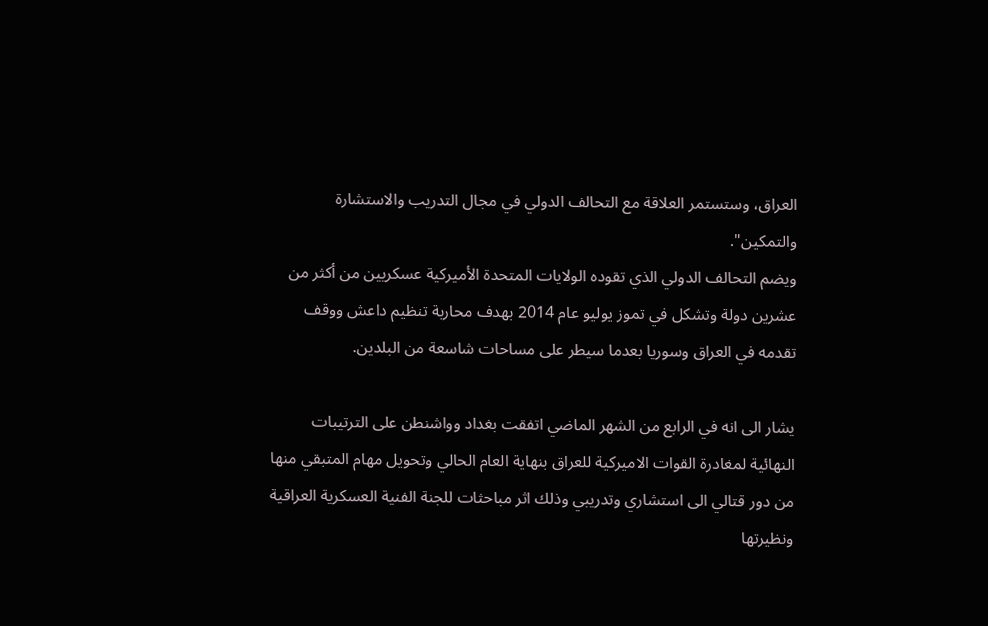العراق، وستستمر العلاقة مع التحالف الدولي في مجال التدريب والاستشارة والتمكين".
ويضم التحالف الدولي الذي تقوده الولايات المتحدة الأميركية عسكريين من أكثر من عشرين دولة وتشكل في تموز يوليو عام 2014 بهدف محاربة تنظيم داعش ووقف تقدمه في العراق وسوريا بعدما سيطر على مساحات شاسعة من البلدين.

يشار الى انه في الرابع من الشهر الماضي اتفقت بغداد وواشنطن على الترتيبات النهائية لمغادرة القوات الاميركية للعراق بنهاية العام الحالي وتحويل مهام المتبقي منها من دور قتالي الى استشاري وتدريبي وذلك اثر مباحثات للجنة الفنية العسكرية العراقية ونظيرتها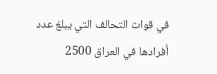في قوات التحالف التي يبلغ عدد أفرادها في العراق 2500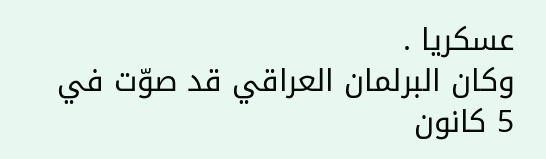عسكريا .
وكان البرلمان العراقي قد صوّت في 5 كانون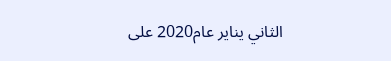الثاني يناير عام2020 على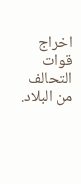اخراج قوات التحالف من البلاد.